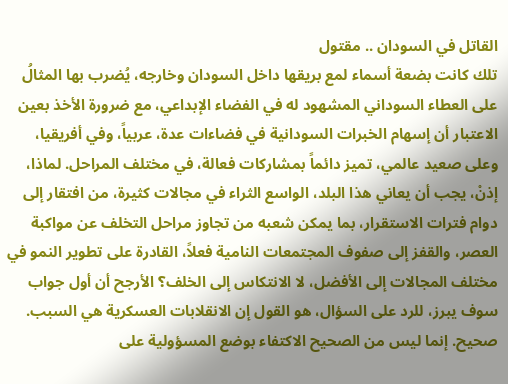القاتل في السودان .. مقتول
تلك كانت بضعة أسماء لمع بريقها داخل السودان وخارجه، يُضرب بها المثالُ على العطاء السوداني المشهود له في الفضاء الإبداعي، مع ضرورة الأخذ بعين الاعتبار أن إسهام الخبرات السودانية في فضاءات عدة، عربياً، وفي أفريقيا، وعلى صعيد عالمي، تميز دائماً بمشاركات فعالة، في مختلف المراحل. لماذا، إذنْ، يجب أن يعاني هذا البلد، الواسع الثراء في مجالات كثيرة، من افتقار إلى دوام فترات الاستقرار، بما يمكن شعبه من تجاوز مراحل التخلف عن مواكبة العصر، والقفز إلى صفوف المجتمعات النامية فعلاً، القادرة على تطوير النمو في مختلف المجالات إلى الأفضل، لا الانتكاس إلى الخلف؟ الأرجح أن أول جواب سوف يبرز، للرد على السؤال، هو القول إن الانقلابات العسكرية هي السبب. صحيح. إنما ليس من الصحيح الاكتفاء بوضع المسؤولية على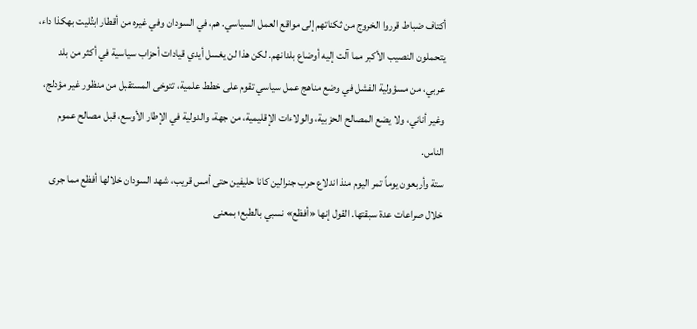أكتاف ضباط قرروا الخروج من ثكناتهم إلى مواقع العمل السياسي. هم، في السودان وفي غيره من أقطار ابتُليت بهكذا داء، يتحملون النصيب الأكبر مما آلت إليه أوضاع بلدانهم. لكن هذا لن يغسل أيدي قيادات أحزاب سياسية في أكثر من بلد عربي، من مسؤولية الفشل في وضع مناهج عمل سياسي تقوم على خطط علمية، تتوخى المستقبل من منظور غير مؤدلج، وغير أناني، ولا يضع المصالح الحزبية، والولاءات الإقليمية، من جهة، والدولية في الإطار الأوسع، قبل مصالح عموم الناس.
ستة وأربعون يوماً تمر اليوم منذ اندلاع حرب جنرالين كانا حليفين حتى أمس قريب، شهد السودان خلالها أفظع مما جرى خلال صراعات عدة سبقتها. القول إنها «أفظع» نسبي بالطبع؛ بمعنى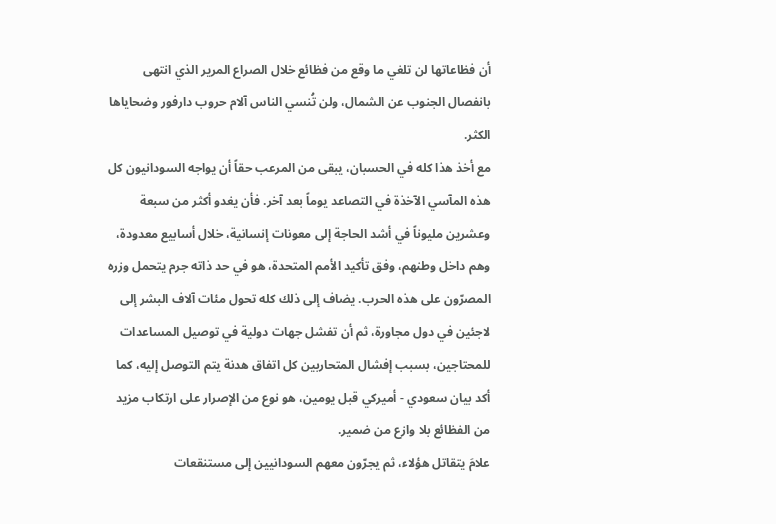أن فظاعاتها لن تلغي ما وقع من فظائع خلال الصراع المرير الذي انتهى بانفصال الجنوب عن الشمال، ولن تُنسي الناس آلام حروب دارفور وضحاياها الكثر.
مع أخذ هذا كله في الحسبان، يبقى من المرعب حقاً أن يواجه السودانيون كل هذه المآسي الآخذة في التصاعد يوماً بعد آخر. فأن يغدو أكثر من سبعة وعشرين مليوناً في أشد الحاجة إلى معونات إنسانية، خلال أسابيع معدودة، وهم داخل وطنهم، وفق تأكيد الأمم المتحدة، هو في حد ذاته جرم يتحمل وزره المصرّون على هذه الحرب. يضاف إلى ذلك كله تحول مئات آلاف البشر إلى لاجئين في دول مجاورة، ثم أن تفشل جهات دولية في توصيل المساعدات للمحتاجين، بسبب إفشال المتحاربين كل اتفاق هدنة يتم التوصل إليه، كما أكد بيان سعودي - أميركي قبل يومين، هو نوع من الإصرار على ارتكاب مزيد من الفظائع بلا وازع من ضمير.
علامَ يتقاتل هؤلاء، ثم يجرّون معهم السودانيين إلى مستنقعات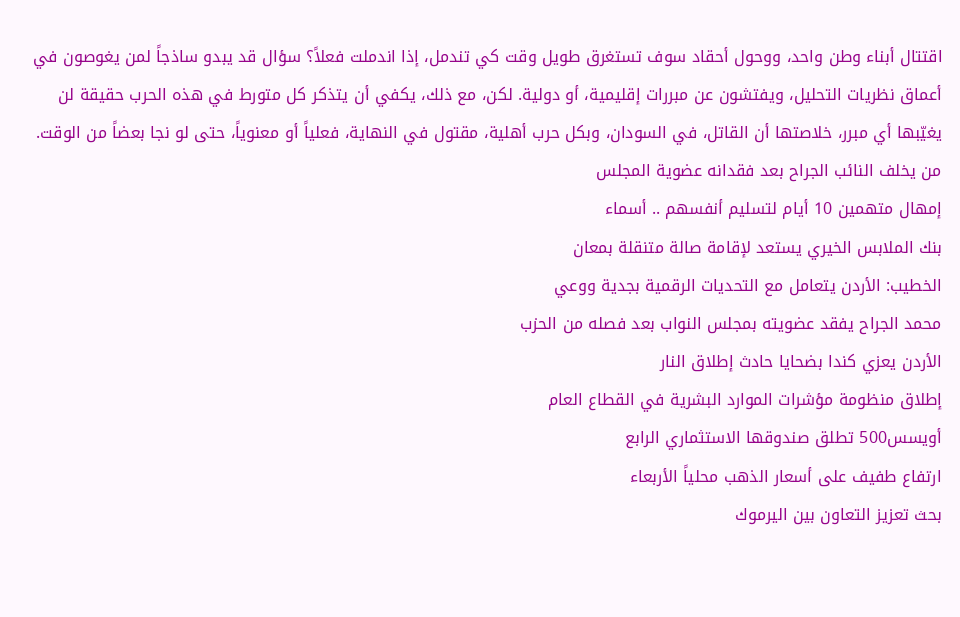اقتتال أبناء وطن واحد، ووحول أحقاد سوف تستغرق طويل وقت كي تندمل، إذا اندملت فعلاً؟ سؤال قد يبدو ساذجاً لمن يغوصون في أعماق نظريات التحليل، ويفتشون عن مبررات إقليمية، أو دولية. لكن، مع ذلك، يكفي أن يتذكر كل متورط في هذه الحرب حقيقة لن يغيّبها أي مبرر، خلاصتها أن القاتل، في السودان، وبكل حرب أهلية، مقتول في النهاية، فعلياً أو معنوياً، حتى لو نجا بعضاً من الوقت.
من يخلف النائب الجراح بعد فقدانه عضوية المجلس
إمهال متهمين 10 أيام لتسليم أنفسهم .. أسماء
بنك الملابس الخيري يستعد لإقامة صالة متنقلة بمعان
الخطيب: الأردن يتعامل مع التحديات الرقمية بجدية ووعي
محمد الجراح يفقد عضويته بمجلس النواب بعد فصله من الحزب
الأردن يعزي كندا بضحايا حادث إطلاق النار
إطلاق منظومة مؤشرات الموارد البشرية في القطاع العام
أويسس500 تطلق صندوقها الاستثماري الرابع
ارتفاع طفيف على أسعار الذهب محلياً الأربعاء
بحث تعزيز التعاون بين اليرموك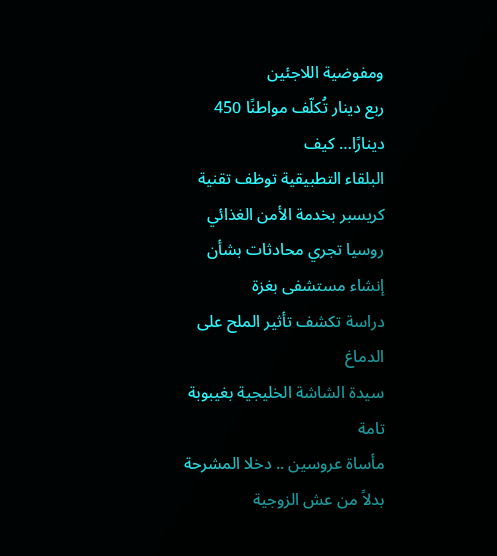ومفوضية اللاجئين
ربع دينار تُكلّف مواطنًا 450 دينارًا… كيف
البلقاء التطبيقية توظف تقنية كريسبر بخدمة الأمن الغذائي
روسيا تجري محادثات بشأن إنشاء مستشفى بغزة
دراسة تكشف تأثير الملح على الدماغ
سيدة الشاشة الخليجية بغيبوبة تامة
مأساة عروسين .. دخلا المشرحة بدلاً من عش الزوجية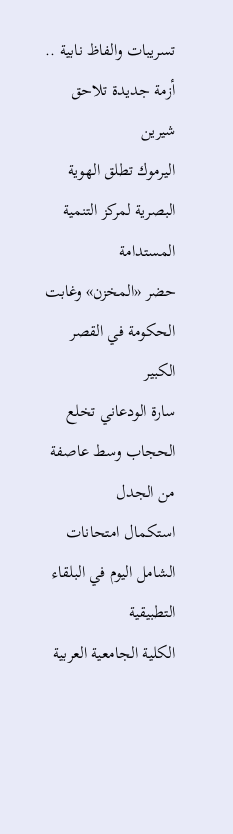تسريبات والفاظ نابية .. أزمة جديدة تلاحق شيرين
اليرموك تطلق الهوية البصرية لمركز التنمية المستدامة
حضر «المخزن» وغابت الحكومة في القصر الكبير
سارة الودعاني تخلع الحجاب وسط عاصفة من الجدل
استكمال امتحانات الشامل اليوم في البلقاء التطبيقية
الكلية الجامعية العربية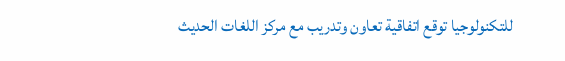للتكنولوجيا توقع اتفاقية تعاون وتدريب مع مركز اللغات الحديث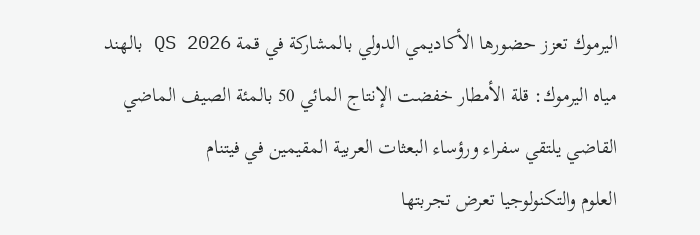اليرموك تعزز حضورها الأكاديمي الدولي بالمشاركة في قمة QS 2026 بالهند
مياه اليرموك: قلة الأمطار خفضت الإنتاج المائي 50 بالمئة الصيف الماضي
القاضي يلتقي سفراء ورؤساء البعثات العربية المقيمين في فيتنام
العلوم والتكنولوجيا تعرض تجربتها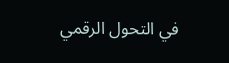في التحول الرقمي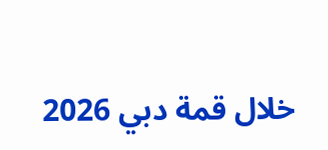خلال قمة دبي 2026